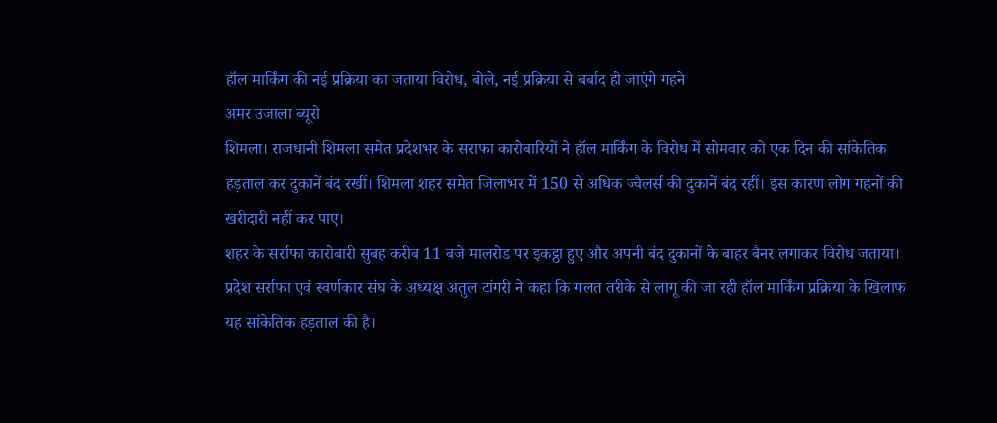हॉल मार्किंग की नई प्रक्रिया का जताया विरोध, बोले, नई प्रक्रिया से बर्बाद हो जाएंगे गहने
अमर उजाला ब्यूरो
शिमला। राजधानी शिमला समेत प्रदेशभर के सराफा कारोबारियों ने हॉल मार्किंग के विरोध में सोमवार को एक दिन की सांकेतिक हड़ताल कर दुकानें बंद रखीं। शिमला शहर समेत जिलाभर में 150 से अधिक ज्वैलर्स की दुकानें बंद रहीं। इस कारण लोग गहनों की खरीदारी नहीं कर पाए।
शहर के सर्राफा कारोबारी सुबह करीब 11 बजे मालरोड पर इकट्ठा हुए और अपनी बंद दुकानों के बाहर बैनर लगाकर विरोध जताया। प्रदेश सर्राफा एवं स्वर्णकार संघ के अध्यक्ष अतुल टांगरी ने कहा कि गलत तरीके से लागू की जा रही हॉल मार्किंग प्रक्रिया के खिलाफ यह सांकेतिक हड़ताल की है।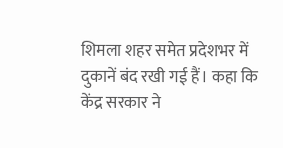शिमला शहर समेत प्रदेशभर में दुकानें बंद रखी गई हैं। कहा कि केंद्र सरकार ने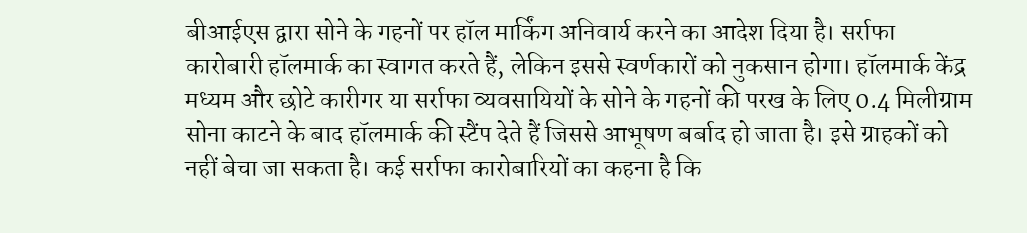बीआईएस द्वारा सोने के गहनों पर हॉल मार्किंग अनिवार्य करने का आदेश दिया है। सर्राफा कारोबारी हॉलमार्क का स्वागत करते हैं, लेकिन इससे स्वर्णकारों को नुकसान होगा। हॉलमार्क केंद्र मध्यम और छोटे कारीगर या सर्राफा व्यवसायियों के सोने के गहनों की परख के लिए 0.4 मिलीग्राम सोना काटने के बाद हॉलमार्क की स्टैंप देते हैं जिससे आभूषण बर्बाद हो जाता है। इसे ग्राहकों को नहीं बेचा जा सकता है। कई सर्राफा कारोबारियों का कहना है कि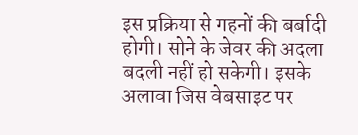इस प्रक्रिया से गहनों की बर्बादी होगी। सोने के जेवर की अदला बदली नहीं हो सकेगी। इसके अलावा जिस वेबसाइट पर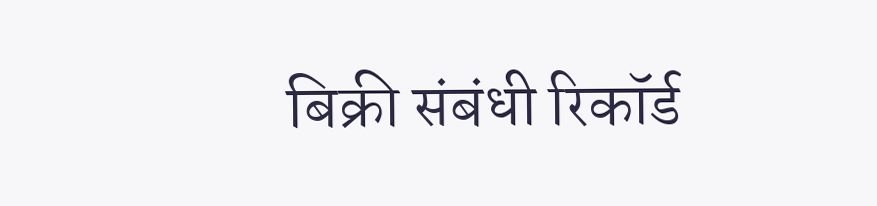बिक्री संबंधी रिकॉर्ड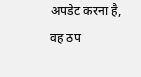अपडेट करना है, वह ठप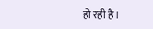हो रही है।